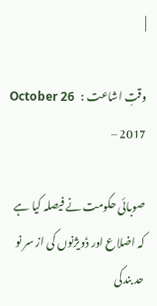|

وقتِ اشاعت :   October 26 – 2017

صوبائی حکومت نے فیصلہ کیا ہے کہ اضلاع اور ڈویژنوں کی از سر نو حد بندکی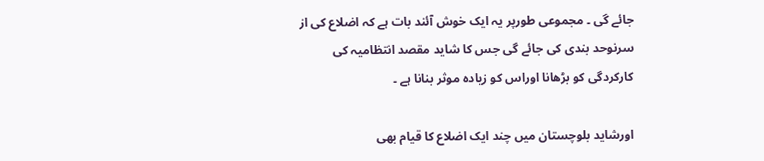جائے گی ۔ مجموعی طورپر یہ ایک خوش آئند بات ہے کہ اضلاع کی از سرنوحد بندی کی جائے گی جس کا شاید مقصد انتظامیہ کی کارکردگی کو بڑھانا اوراس کو زیادہ موثر بنانا ہے ۔

اورشاید بلوچستان میں چند ایک اضلاع کا قیام بھی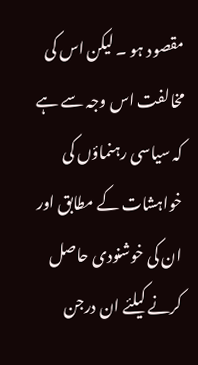مقصود ہو ۔ لیکن اس کی مخالفت اس وجہ سے ہے کہ سیاسی رہنماؤں کی خواہشات کے مطابق اور ان کی خوشنودی حاصل کرنے کیلئے ان درجن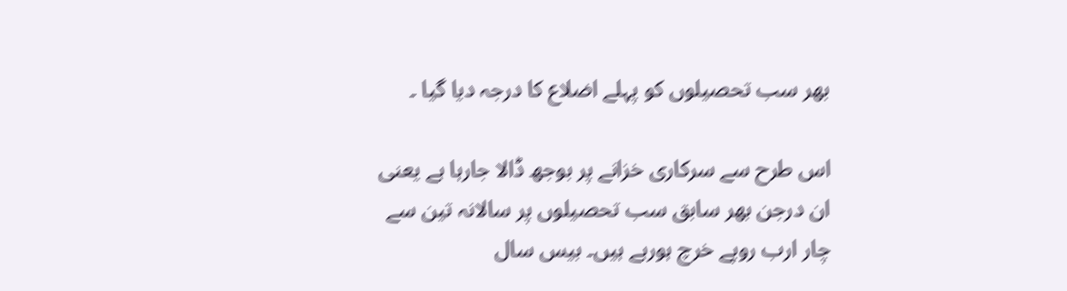بھر سب تحصیلوں کو پہلے اضلاع کا درجہ دیا گیا ۔

اس طرح سے سرکاری خزانے پر بوجھ ڈالا جارہا ہے یعنی ان درجن بھر سابق سب تحصیلوں پر سالانہ تین سے چار ارب روپے خرچ ہورہے ہیں۔ بیس سال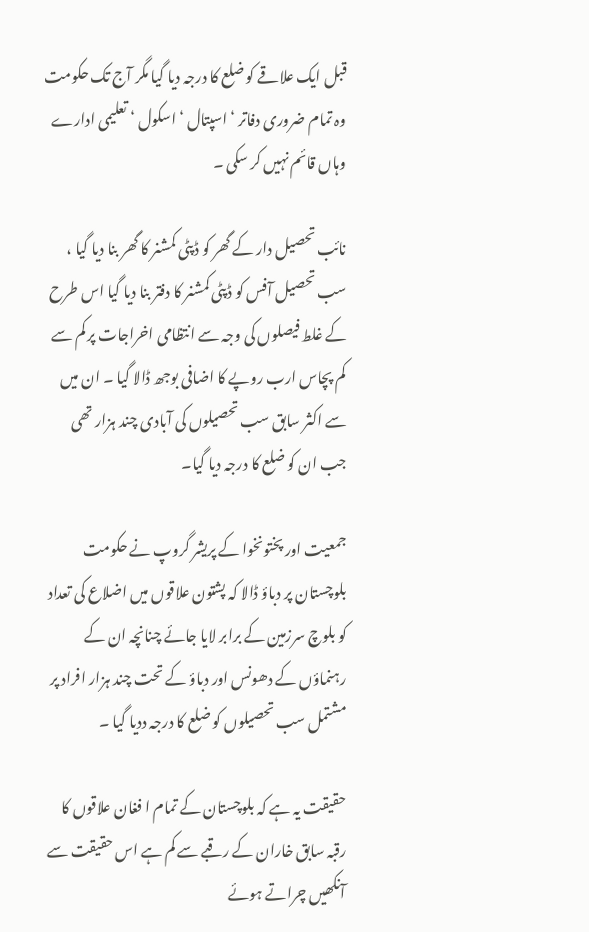قبل ایک علاقے کو ضلع کا درجہ دیا گیا مگر آج تک حکومت وہ تمام ضروری دفاتر ‘ اسپتال ‘ اسکول ‘ تعلیمی ادارے وہاں قائم نہیں کر سکی ۔

نائب تحصیل دار کے گھر کو ڈپٹی کمشنر کا گھر بنا دیا گیا ، سب تحصیل آفس کو ڈپٹی کمشنر کا دفتر بنا دیا گیا اس طرح کے غلط فیصلوں کی وجہ سے انتظامی اخراجات پر کم سے کم پچاس ارب روپے کا اضافی بوجھ ڈالا گیا ۔ ان میں سے اکثر سابق سب تحصیلوں کی آبادی چند ہزار تھی جب ان کو ضلع کا درجہ دیا گیا۔

جمعیت اور پختونخوا کے پریشر گروپ نے حکومت بلوچستان پر دباؤ ڈالا کہ پشتون علاقوں میں اضلاع کی تعداد کو بلوچ سرزمین کے برابر لایا جائے چنانچہ ان کے رہنماؤں کے دھونس اور دباؤ کے تحت چند ہزار افراد پر مشتمل سب تحصیلوں کو ضلع کا درجہ ددیا گیا ۔

حقیقت یہ ہے کہ بلوچستان کے تمام ا فغان علاقوں کا رقبہ سابق خاران کے رقبے سے کم ہے اس حقیقت سے آنکھیں چراتے ہوئے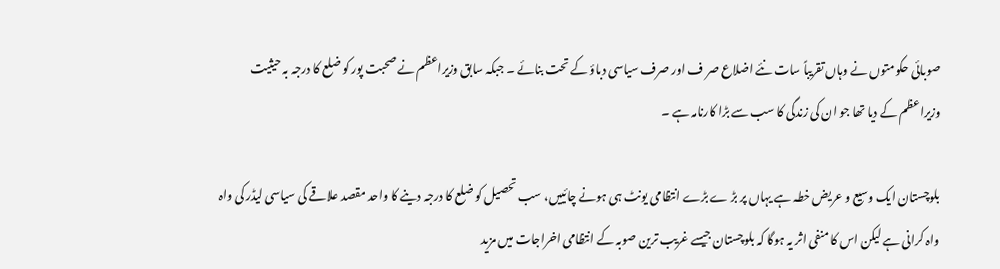صوبائی حکومتوں نے وہاں تقریباً سات نئے اضلاع صر ف اور صرف سیاسی دباؤ کے تحت بنائے ۔ جبکہ سابق وزیراعظم نے صحبت پور کو ضلع کا درجہ بہ حیثیت وزیراعظم کے دیا تھا جو ان کی زندگی کا سب سے بڑا کارنامہ ہے ۔

بلوچستان ایک وسیع و عریض خطہ ہے یہاں پر بڑ ے بڑے انتظامی یونٹ ہی ہونے چائییں، سب تحصیل کو ضلع کا درجہ دینے کا واحد مقصد علاقے کی سیاسی لیڈر کی واہ واہ کرانی ہے لیکن اس کا منفی اثر یہ ہوگا کہ بلوچستان جیسے غریب ترین صوبہ کے انتظامی اخراجات میں مزید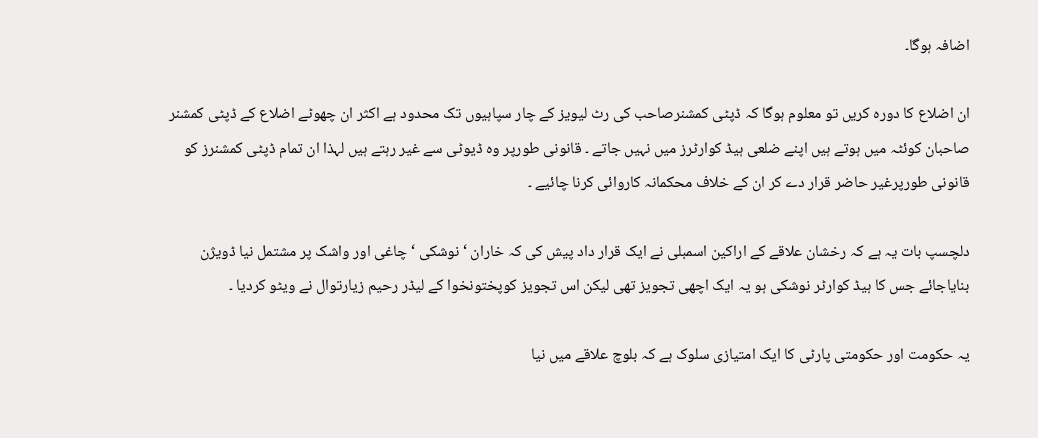اضافہ ہوگا۔

ان اضلاع کا دورہ کریں تو معلوم ہوگا کہ ڈپٹی کمشنرصاحب کی رٹ لیویز کے چار سپاہیوں تک محدود ہے اکثر ان چھوٹے اضلاع کے ڈپٹی کمشنر صاحبان کوئٹہ میں ہوتے ہیں اپنے ضلعی ہیڈ کوارٹرز میں نہیں جاتے ۔ قانونی طورپر وہ ڈیوٹی سے غیر رہتے ہیں لہذا ان تمام ڈپٹی کمشنرز کو قانونی طورپرغیر حاضر قرار دے کر ان کے خلاف محکمانہ کاروائی کرنا چائیے ۔

دلچسپ بات یہ ہے کہ رخشان علاقے کے اراکین اسمبلی نے ایک قرار داد پیش کی کہ خاران ‘ نوشکی ‘ چاغی اور واشک پر مشتمل نیا ڈویژن بنایاجائے جس کا ہیڈ کوارٹر نوشکی ہو یہ ایک اچھی تجویز تھی لیکن اس تجویز کوپختونخوا کے لیڈر رحیم زیارتوال نے ویٹو کردیا ۔

یہ حکومت اور حکومتی پارٹی کا ایک امتیازی سلوک ہے کہ بلوچ علاقے میں نیا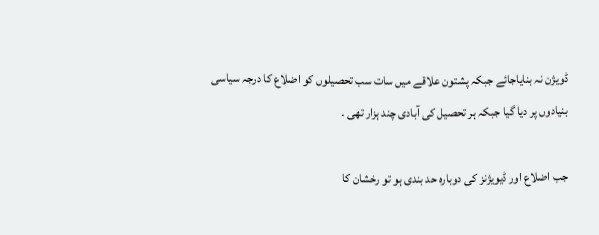ڈویژن نہ بنایاجائے جبکہ پشتون علاقے میں سات سب تحصیلوں کو اضلاع کا درجہ سیاسی بنیادوں پر دیا گیا جبکہ ہر تحصیل کی آبادی چند ہزار تھی ۔

جب اضلاع اور ڈیویژنز کی دوبارہ حد بندی ہو تو رخشان کا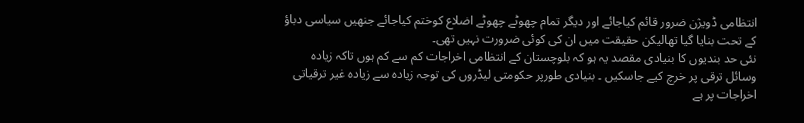انتظامی ڈویژن ضرور قائم کیاجائے اور دیگر تمام چھوٹے چھوٹے اضلاع کوختم کیاجائے جنھیں سیاسی دباؤ کے تحت بنایا گیا تھالیکن حقیقت میں ان کی کوئی ضرورت نہیں تھی۔
نئی حد بندیوں کا بنیادی مقصد یہ ہو کہ بلوچستان کے انتظامی اخراجات کم سے کم ہوں تاکہ زیادہ وسائل ترقی پر خرچ کیے جاسکیں ۔ بنیادی طورپر حکومتی لیڈروں کی توجہ زیادہ سے زیادہ غیر ترقیاتی اخراجات پر ہے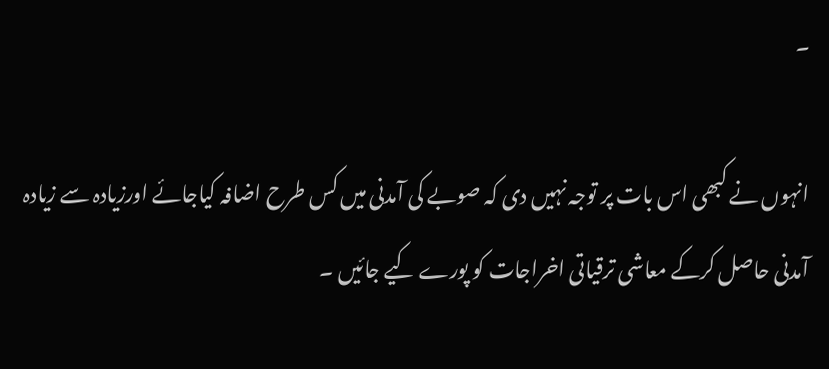۔

انہوں نے کبھی اس بات پر توجہ نہیں دی کہ صوبے کی آمدنی میں کس طرح اضافہ کیاجائے اورزیادہ سے زیادہ آمدنی حاصل کرکے معاشی ترقیاتی اخراجات کو پورے کیے جائیں ۔